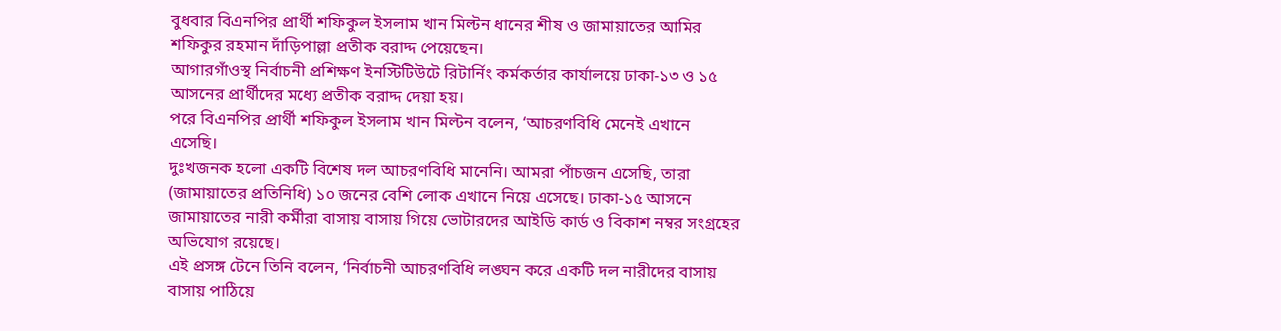বুধবার বিএনপির প্রার্থী শফিকুল ইসলাম খান মিল্টন ধানের শীষ ও জামায়াতের আমির শফিকুর রহমান দাঁড়িপাল্লা প্রতীক বরাদ্দ পেয়েছেন।
আগারগাঁওস্থ নির্বাচনী প্রশিক্ষণ ইনস্টিটিউটে রিটার্নিং কর্মকর্তার কার্যালয়ে ঢাকা-১৩ ও ১৫ আসনের প্রার্থীদের মধ্যে প্রতীক বরাদ্দ দেয়া হয়।
পরে বিএনপির প্রার্থী শফিকুল ইসলাম খান মিল্টন বলেন, ‘আচরণবিধি মেনেই এখানে এসেছি।
দুঃখজনক হলো একটি বিশেষ দল আচরণবিধি মানেনি। আমরা পাঁচজন এসেছি, তারা (জামায়াতের প্রতিনিধি) ১০ জনের বেশি লোক এখানে নিয়ে এসেছে। ঢাকা-১৫ আসনে জামায়াতের নারী কর্মীরা বাসায় বাসায় গিয়ে ভোটারদের আইডি কার্ড ও বিকাশ নম্বর সংগ্রহের অভিযোগ রয়েছে।
এই প্রসঙ্গ টেনে তিনি বলেন, ‘নির্বাচনী আচরণবিধি লঙ্ঘন করে একটি দল নারীদের বাসায় বাসায় পাঠিয়ে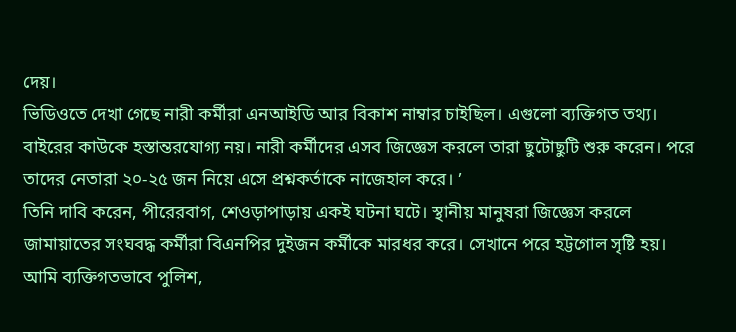দেয়।
ভিডিওতে দেখা গেছে নারী কর্মীরা এনআইডি আর বিকাশ নাম্বার চাইছিল। এগুলো ব্যক্তিগত তথ্য। বাইরের কাউকে হস্তান্তরযোগ্য নয়। নারী কর্মীদের এসব জিজ্ঞেস করলে তারা ছুটোছুটি শুরু করেন। পরে তাদের নেতারা ২০-২৫ জন নিয়ে এসে প্রশ্নকর্তাকে নাজেহাল করে। ’
তিনি দাবি করেন, পীরেরবাগ, শেওড়াপাড়ায় একই ঘটনা ঘটে। স্থানীয় মানুষরা জিজ্ঞেস করলে জামায়াতের সংঘবদ্ধ কর্মীরা বিএনপির দুইজন কর্মীকে মারধর করে। সেখানে পরে হট্টগোল সৃষ্টি হয়। আমি ব্যক্তিগতভাবে পুলিশ,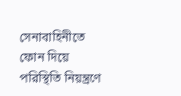সেনাবাহিনীতে ফোন দিয়ে পরিস্থিতি নিয়ন্ত্রণে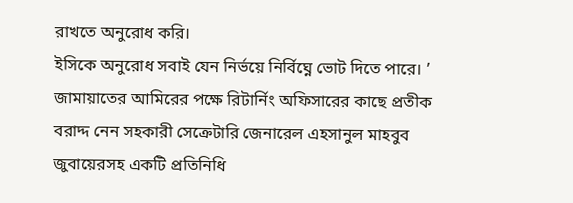রাখতে অনুরোধ করি।
ইসিকে অনুরোধ সবাই যেন নির্ভয়ে নির্বিঘ্নে ভোট দিতে পারে। ’ জামায়াতের আমিরের পক্ষে রিটার্নিং অফিসারের কাছে প্রতীক বরাদ্দ নেন সহকারী সেক্রেটারি জেনারেল এহসানুল মাহবুব জুবায়েরসহ একটি প্রতিনিধি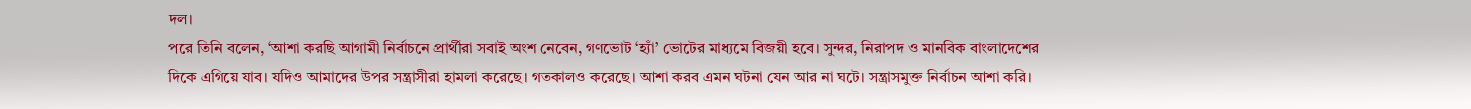দল।
পরে তিনি বলেন, ‘আশা করছি আগামী নির্বাচনে প্রার্থীরা সবাই অংশ নেবেন, গণভোট ‘হ্যাঁ’ ভোটের মাধ্যমে বিজয়ী হবে। সুন্দর, নিরাপদ ও মানবিক বাংলাদেশের দিকে এগিয়ে যাব। যদিও আমাদের উপর সন্ত্রাসীরা হামলা করেছে। গতকালও করেছে। আশা করব এমন ঘটনা যেন আর না ঘটে। সন্ত্রাসমুক্ত নির্বাচন আশা করি।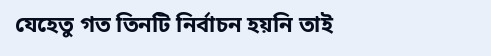যেহেতু গত তিনটি নির্বাচন হয়নি তাই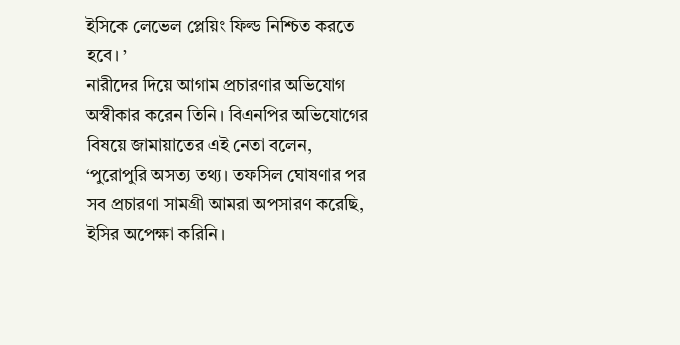ইসিকে লেভেল প্লেয়িং ফিল্ড নিশ্চিত করতে হবে। ’
নারীদের দিয়ে আগাম প্রচারণার অভিযোগ অস্বীকার করেন তিনি। বিএনপির অভিযোগের বিষয়ে জামায়াতের এই নেতা বলেন, ‘পুরোপুরি অসত্য তথ্য। তফসিল ঘোষণার পর সব প্রচারণা সামগ্রী আমরা অপসারণ করেছি, ইসির অপেক্ষা করিনি।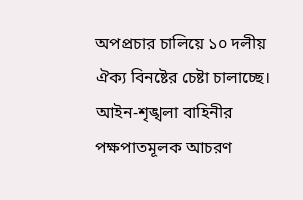অপপ্রচার চালিয়ে ১০ দলীয় ঐক্য বিনষ্টের চেষ্টা চালাচ্ছে। আইন-শৃঙ্খলা বাহিনীর পক্ষপাতমূলক আচরণ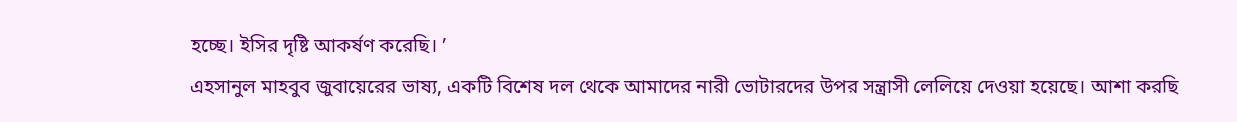হচ্ছে। ইসির দৃষ্টি আকর্ষণ করেছি। ’
এহসানুল মাহবুব জুবায়েরের ভাষ্য, একটি বিশেষ দল থেকে আমাদের নারী ভোটারদের উপর সন্ত্রাসী লেলিয়ে দেওয়া হয়েছে। আশা করছি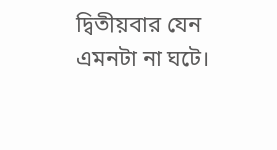দ্বিতীয়বার যেন এমনটা না ঘটে।